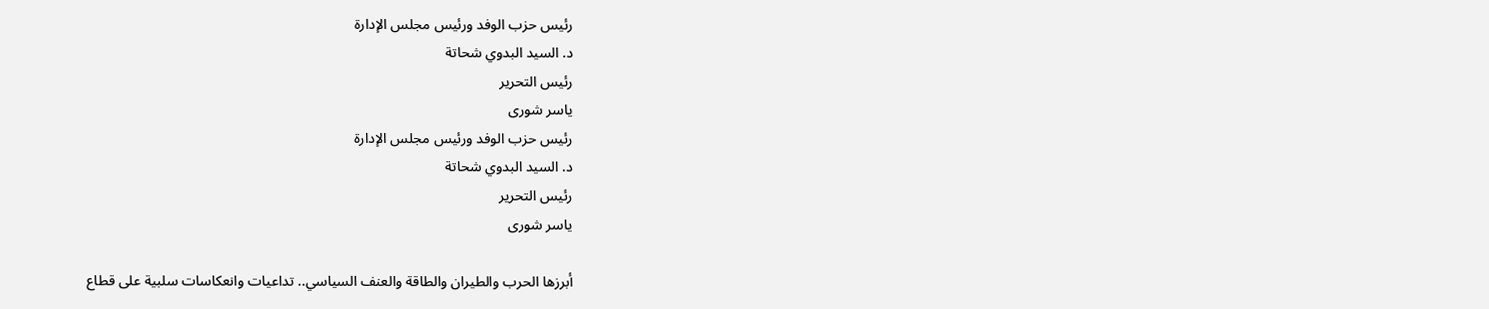رئيس حزب الوفد ورئيس مجلس الإدارة
د. السيد البدوي شحاتة
رئيس التحرير
ياسر شورى
رئيس حزب الوفد ورئيس مجلس الإدارة
د. السيد البدوي شحاتة
رئيس التحرير
ياسر شورى

أبرزها الحرب والطيران والطاقة والعنف السياسي.. تداعيات وانعكاسات سلبية على قطاع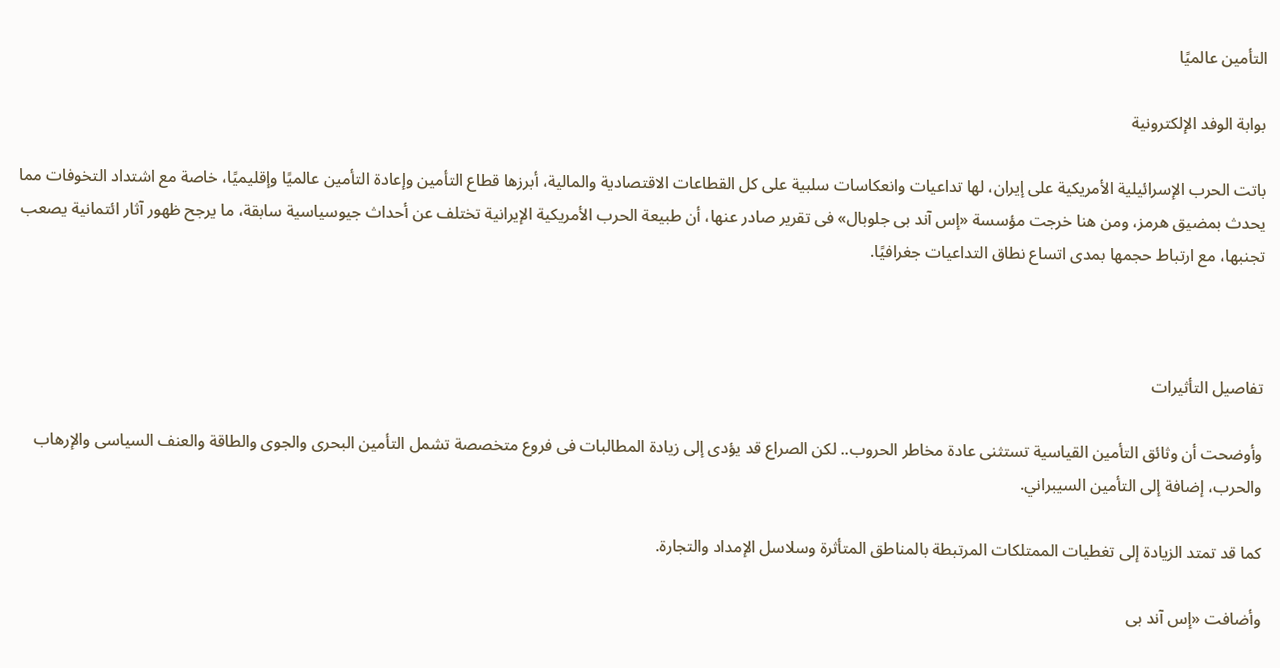التأمين عالميًا

بوابة الوفد الإلكترونية

باتت الحرب الإسرائيلية الأمريكية على إيران، لها تداعيات وانعكاسات سلبية على كل القطاعات الاقتصادية والمالية، أبرزها قطاع التأمين وإعادة التأمين عالميًا وإقليميًا، خاصة مع اشتداد التخوفات مما يحدث بمضيق هرمز، ومن هنا خرجت مؤسسة «إس آند بى جلوبال» فى تقرير صادر عنها، أن طبيعة الحرب الأمريكية الإيرانية تختلف عن أحداث جيوسياسية سابقة، ما يرجح ظهور آثار ائتمانية يصعب تجنبها، مع ارتباط حجمها بمدى اتساع نطاق التداعيات جغرافيًا.



تفاصيل التأثيرات

وأوضحت أن وثائق التأمين القياسية تستثنى عادة مخاطر الحروب.. لكن الصراع قد يؤدى إلى زيادة المطالبات فى فروع متخصصة تشمل التأمين البحرى والجوى والطاقة والعنف السياسى والإرهاب والحرب، إضافة إلى التأمين السيبراني.

كما قد تمتد الزيادة إلى تغطيات الممتلكات المرتبطة بالمناطق المتأثرة وسلاسل الإمداد والتجارة.

وأضافت «إس آند بى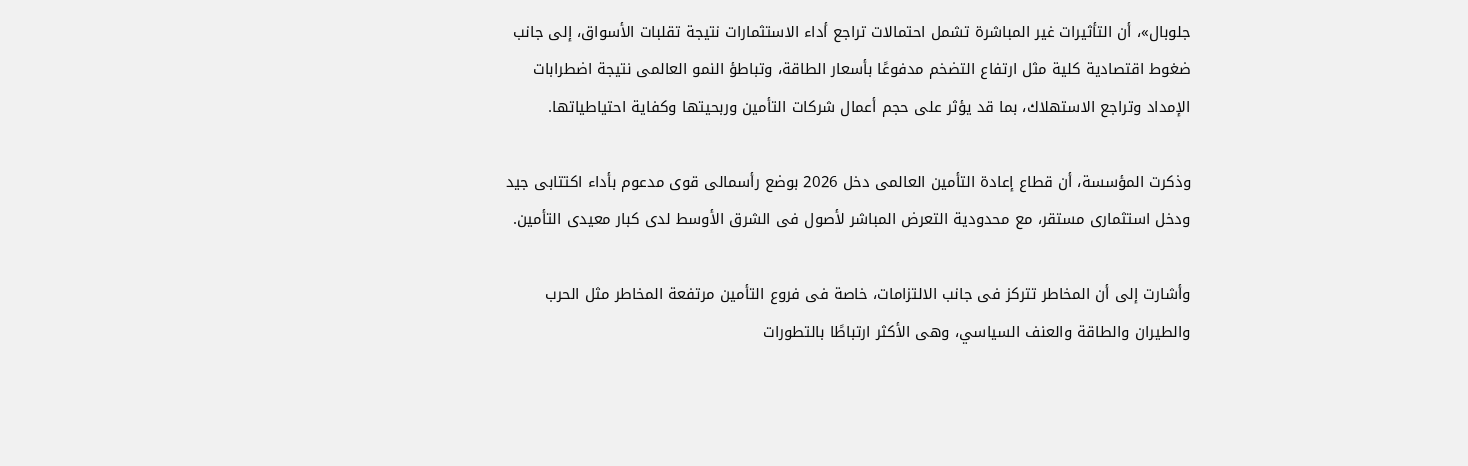جلوبال»، أن التأثيرات غير المباشرة تشمل احتمالات تراجع أداء الاستثمارات نتيجة تقلبات الأسواق، إلى جانب ضغوط اقتصادية كلية مثل ارتفاع التضخم مدفوعًا بأسعار الطاقة، وتباطؤ النمو العالمى نتيجة اضطرابات الإمداد وتراجع الاستهلاك، بما قد يؤثر على حجم أعمال شركات التأمين وربحيتها وكفاية احتياطياتها.

وذكرت المؤسسة، أن قطاع إعادة التأمين العالمى دخل 2026 بوضع رأسمالى قوى مدعوم بأداء اكتتابى جيد ودخل استثمارى مستقر، مع محدودية التعرض المباشر لأصول فى الشرق الأوسط لدى كبار معيدى التأمين.

وأشارت إلى أن المخاطر تتركز فى جانب الالتزامات، خاصة فى فروع التأمين مرتفعة المخاطر مثل الحرب والطيران والطاقة والعنف السياسي، وهى الأكثر ارتباطًا بالتطورات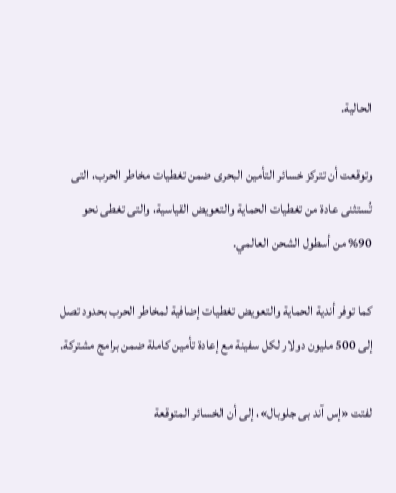الحالية.

وتوقعت أن تتركز خسائر التأمين البحرى ضمن تغطيات مخاطر الحرب، التى تُستثنى عادة من تغطيات الحماية والتعويض القياسية، والتى تغطى نحو 90% من أسطول الشحن العالمي.

كما توفر أندية الحماية والتعويض تغطيات إضافية لمخاطر الحرب بحدود تصل إلى 500 مليون دولار لكل سفينة مع إعادة تأمين كاملة ضمن برامج مشتركة.

لفتت «إس آند بى جلوبال»، إلى أن الخسائر المتوقعة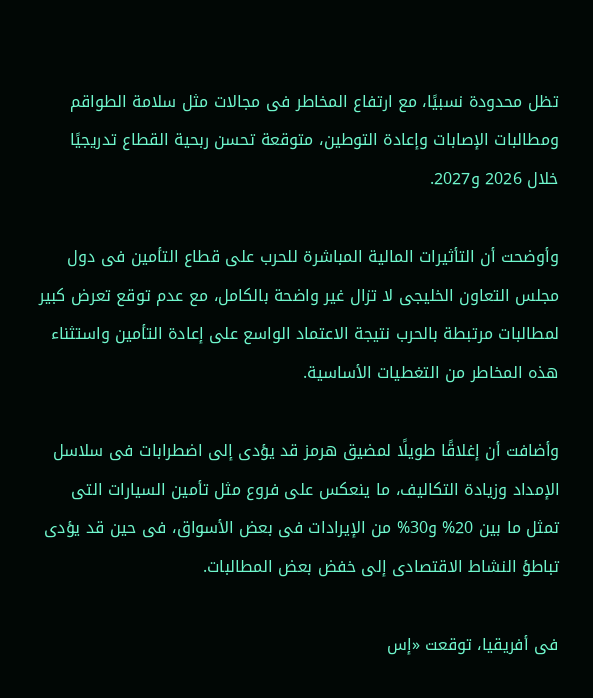تظل محدودة نسبيًا، مع ارتفاع المخاطر فى مجالات مثل سلامة الطواقم ومطالبات الإصابات وإعادة التوطين، متوقعة تحسن ربحية القطاع تدريجيًا خلال 2026 و2027.

وأوضحت أن التأثيرات المالية المباشرة للحرب على قطاع التأمين فى دول مجلس التعاون الخليجى لا تزال غير واضحة بالكامل، مع عدم توقع تعرض كبير لمطالبات مرتبطة بالحرب نتيجة الاعتماد الواسع على إعادة التأمين واستثناء هذه المخاطر من التغطيات الأساسية.

وأضافت أن إغلاقًا طويلًا لمضيق هرمز قد يؤدى إلى اضطرابات فى سلاسل الإمداد وزيادة التكاليف، ما ينعكس على فروع مثل تأمين السيارات التى تمثل ما بين 20% و30% من الإيرادات فى بعض الأسواق، فى حين قد يؤدى تباطؤ النشاط الاقتصادى إلى خفض بعض المطالبات.

فى أفريقيا، توقعت «إس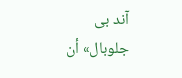آند بى جلوبال» أن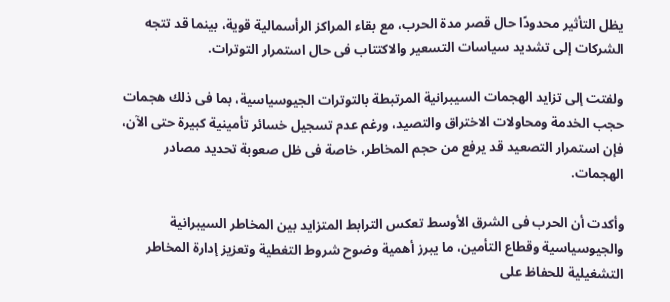يظل التأثير محدودًا حال قصر مدة الحرب، مع بقاء المراكز الرأسمالية قوية، بينما قد تتجه الشركات إلى تشديد سياسات التسعير والاكتتاب فى حال استمرار التوترات.

ولفتت إلى تزايد الهجمات السيبرانية المرتبطة بالتوترات الجيوسياسية، بما فى ذلك هجمات حجب الخدمة ومحاولات الاختراق والتصيد، ورغم عدم تسجيل خسائر تأمينية كبيرة حتى الآن، فإن استمرار التصعيد قد يرفع من حجم المخاطر، خاصة فى ظل صعوبة تحديد مصادر الهجمات.

وأكدت أن الحرب فى الشرق الأوسط تعكس الترابط المتزايد بين المخاطر السيبرانية والجيوسياسية وقطاع التأمين، ما يبرز أهمية وضوح شروط التغطية وتعزيز إدارة المخاطر التشغيلية للحفاظ على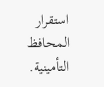استقرار المحافظ التأمينية.